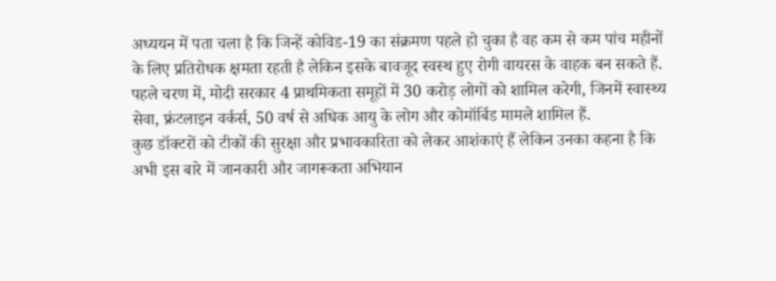अध्ययन में पता चला है कि जिन्हें कोविड-19 का संक्रमण पहले हो चुका है वह कम से कम पांच महीनों के लिए प्रतिरोधक क्षमता रहती है लेकिन इसके बावजूद स्वस्थ हुए रोगी वायरस के वाहक बन सकते हैं.
पहले चरण में, मोदी सरकार 4 प्राथमिकता समूहों में 30 करोड़ लोगों को शामिल करेगी, जिनमें स्वास्थ्य सेवा, फ्रंटलाइन वर्कर्स, 50 वर्ष से अधिक आयु के लोग और कोमॉर्बिड मामले शामिल हैं.
कुछ डॉक्टरों को टीकों की सुरक्षा और प्रभावकारिता को लेकर आशंकाएं हैं लेकिन उनका कहना है कि अभी इस बारे में जानकारी और जागरूकता अभियान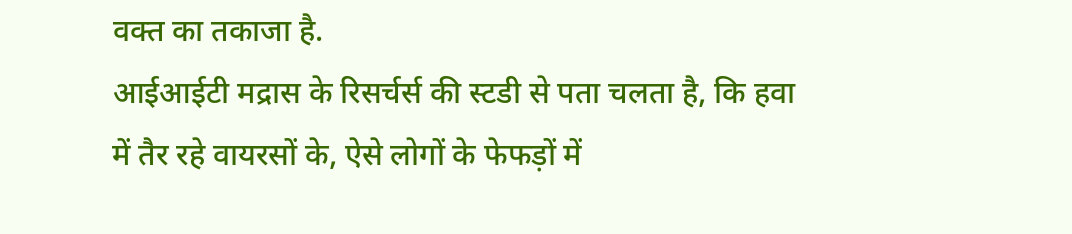वक्त का तकाजा है.
आईआईटी मद्रास के रिसर्चर्स की स्टडी से पता चलता है, कि हवा में तैर रहे वायरसों के, ऐसे लोगों के फेफड़ों में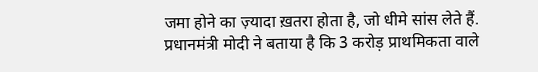जमा होने का ज़्यादा ख़तरा होता है, जो धीमे सांस लेते हैं.
प्रधानमंत्री मोदी ने बताया है कि 3 करोड़ प्राथमिकता वाले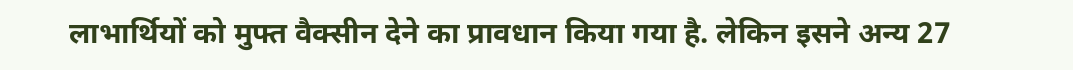लाभार्थियों को मुफ्त वैक्सीन देने का प्रावधान किया गया है. लेकिन इसने अन्य 27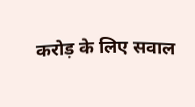करोड़ के लिए सवाल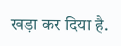खड़ा कर दिया है.